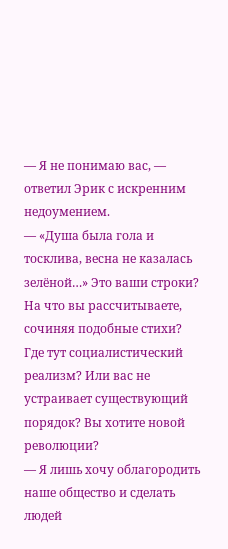— Я не понимаю вас, — ответил Эрик с искренним недоумением.
— «Душа была гола и тосклива, весна не казалась зелёной…» Это ваши строки? На что вы рассчитываете, сочиняя подобные стихи? Где тут социалистический реализм? Или вас не устраивает существующий порядок? Вы хотите новой революции?
— Я лишь хочу облагородить наше общество и сделать людей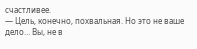счастливее.
— Цель, конечно, похвальная. Но это не ваше дело… Вы, не в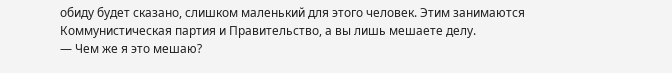обиду будет сказано, слишком маленький для этого человек. Этим занимаются Коммунистическая партия и Правительство, а вы лишь мешаете делу.
— Чем же я это мешаю?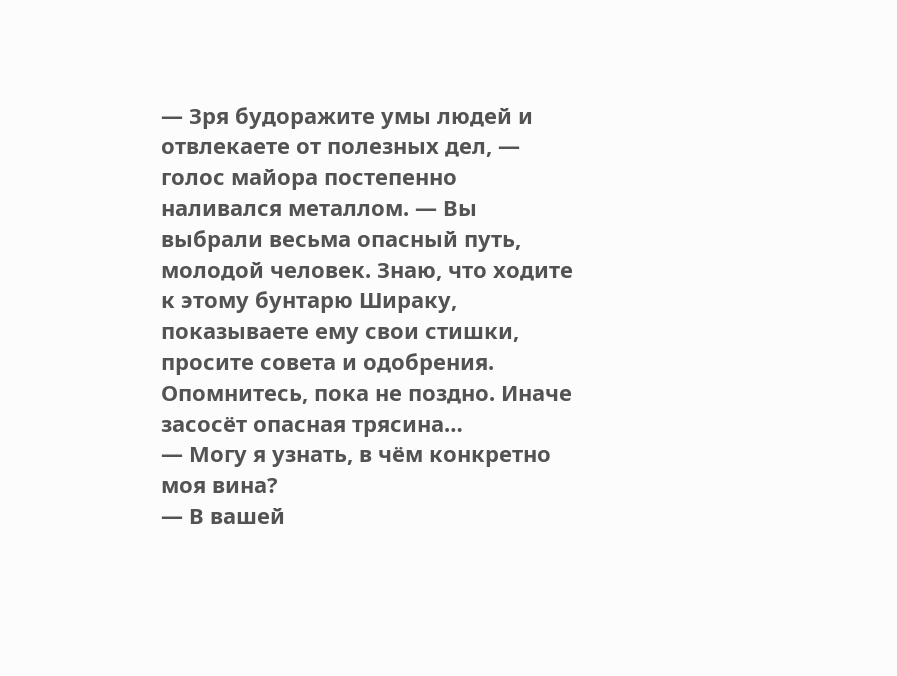— Зря будоражите умы людей и отвлекаете от полезных дел, — голос майора постепенно наливался металлом. — Вы выбрали весьма опасный путь, молодой человек. Знаю, что ходите к этому бунтарю Шираку, показываете ему свои стишки, просите совета и одобрения. Опомнитесь, пока не поздно. Иначе засосёт опасная трясина…
— Могу я узнать, в чём конкретно моя вина?
— В вашей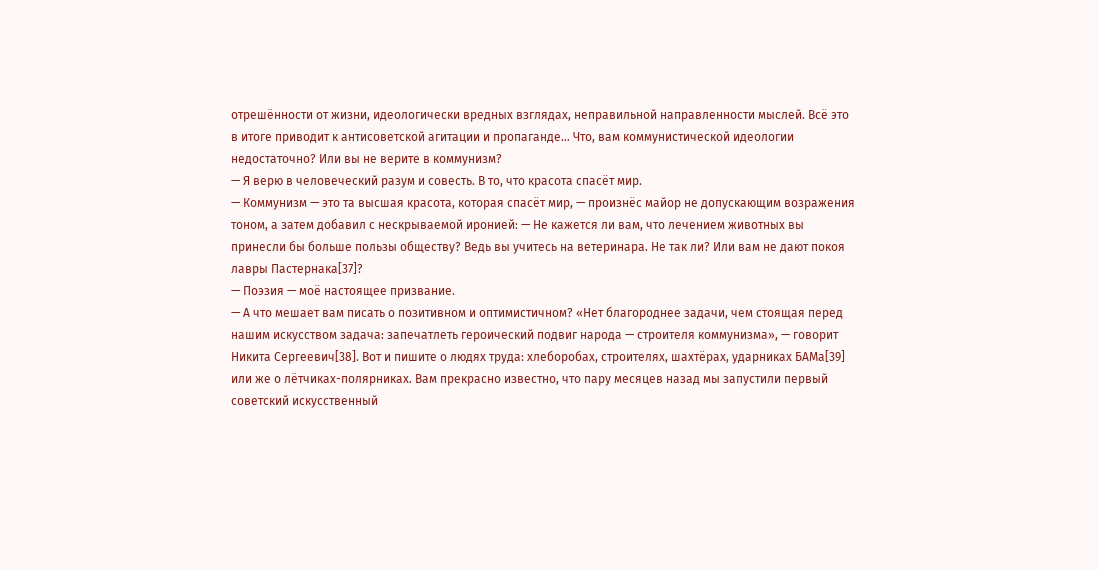отрешённости от жизни, идеологически вредных взглядах, неправильной направленности мыслей. Всё это в итоге приводит к антисоветской агитации и пропаганде… Что, вам коммунистической идеологии недостаточно? Или вы не верите в коммунизм?
— Я верю в человеческий разум и совесть. В то, что красота спасёт мир.
— Коммунизм — это та высшая красота, которая спасёт мир, — произнёс майор не допускающим возражения тоном, а затем добавил с нескрываемой иронией: — Не кажется ли вам, что лечением животных вы принесли бы больше пользы обществу? Ведь вы учитесь на ветеринара. Не так ли? Или вам не дают покоя лавры Пастернака[37]?
— Поэзия — моё настоящее призвание.
— А что мешает вам писать о позитивном и оптимистичном? «Нет благороднее задачи, чем стоящая перед нашим искусством задача: запечатлеть героический подвиг народа — строителя коммунизма», — говорит Никита Сергеевич[38]. Вот и пишите о людях труда: хлеборобах, строителях, шахтёрах, ударниках БАМа[39] или же о лётчиках-полярниках. Вам прекрасно известно, что пару месяцев назад мы запустили первый советский искусственный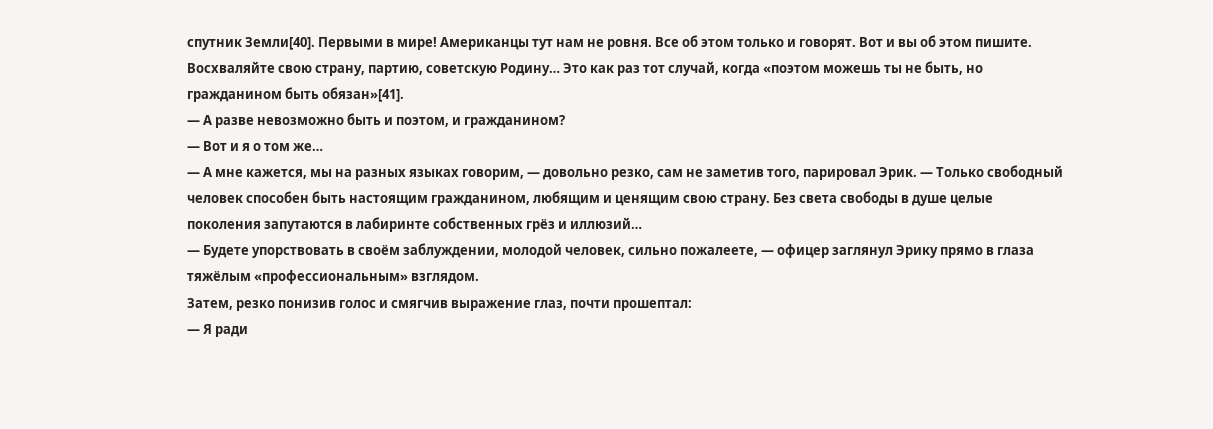спутник Земли[40]. Первыми в мире! Американцы тут нам не ровня. Все об этом только и говорят. Вот и вы об этом пишите. Восхваляйте свою страну, партию, советскую Родину… Это как раз тот случай, когда «поэтом можешь ты не быть, но гражданином быть обязан»[41].
— А разве невозможно быть и поэтом, и гражданином?
— Вот и я о том же…
— А мне кажется, мы на разных языках говорим, — довольно резко, сам не заметив того, парировал Эрик. — Только свободный человек способен быть настоящим гражданином, любящим и ценящим свою страну. Без света свободы в душе целые поколения запутаются в лабиринте собственных грёз и иллюзий…
— Будете упорствовать в своём заблуждении, молодой человек, сильно пожалеете, — офицер заглянул Эрику прямо в глаза тяжёлым «профессиональным» взглядом.
Затем, резко понизив голос и смягчив выражение глаз, почти прошептал:
— Я ради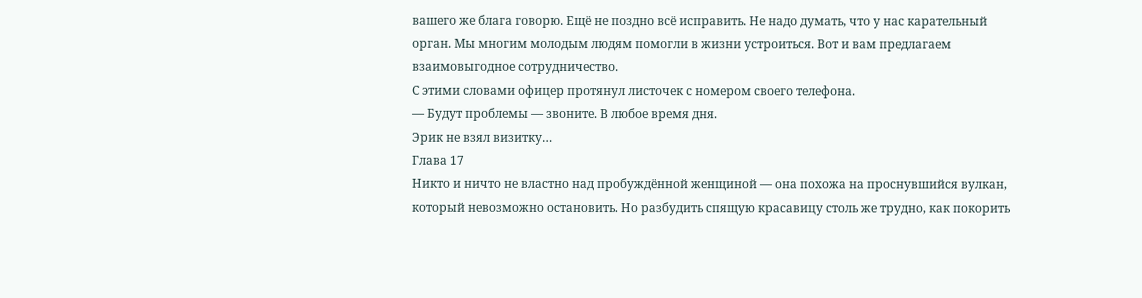вашего же блага говорю. Ещё не поздно всё исправить. Не надо думать, что у нас карательный орган. Мы многим молодым людям помогли в жизни устроиться. Вот и вам предлагаем взаимовыгодное сотрудничество.
С этими словами офицер протянул листочек с номером своего телефона.
— Будут проблемы — звоните. В любое время дня.
Эрик не взял визитку…
Глава 17
Никто и ничто не властно над пробуждённой женщиной — она похожа на проснувшийся вулкан, который невозможно остановить. Но разбудить спящую красавицу столь же трудно, как покорить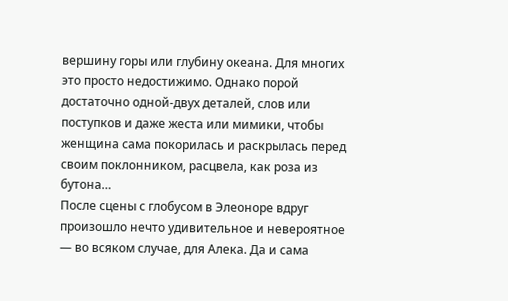вершину горы или глубину океана. Для многих это просто недостижимо. Однако порой достаточно одной-двух деталей, слов или поступков и даже жеста или мимики, чтобы женщина сама покорилась и раскрылась перед своим поклонником, расцвела, как роза из бутона…
После сцены с глобусом в Элеоноре вдруг произошло нечто удивительное и невероятное — во всяком случае, для Алека. Да и сама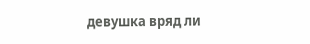девушка вряд ли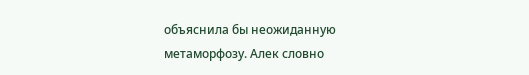объяснила бы неожиданную метаморфозу. Алек словно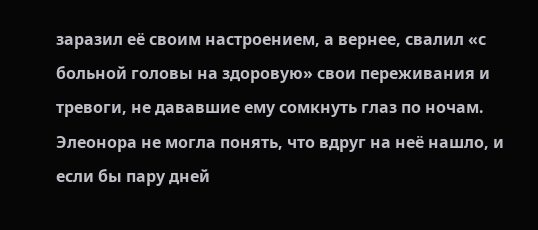заразил её своим настроением, а вернее, свалил «с больной головы на здоровую» свои переживания и тревоги, не дававшие ему сомкнуть глаз по ночам. Элеонора не могла понять, что вдруг на неё нашло, и если бы пару дней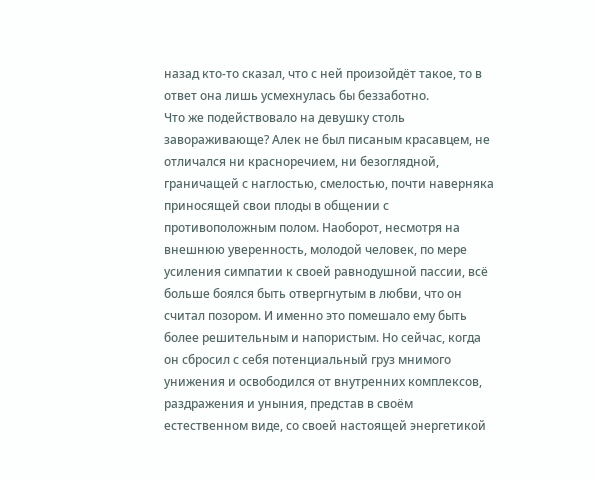назад кто-то сказал, что с ней произойдёт такое, то в ответ она лишь усмехнулась бы беззаботно.
Что же подействовало на девушку столь завораживающе? Алек не был писаным красавцем, не отличался ни красноречием, ни безоглядной, граничащей с наглостью, смелостью, почти наверняка приносящей свои плоды в общении с противоположным полом. Наоборот, несмотря на внешнюю уверенность, молодой человек, по мере усиления симпатии к своей равнодушной пассии, всё больше боялся быть отвергнутым в любви, что он считал позором. И именно это помешало ему быть более решительным и напористым. Но сейчас, когда он сбросил с себя потенциальный груз мнимого унижения и освободился от внутренних комплексов, раздражения и уныния, представ в своём естественном виде, со своей настоящей энергетикой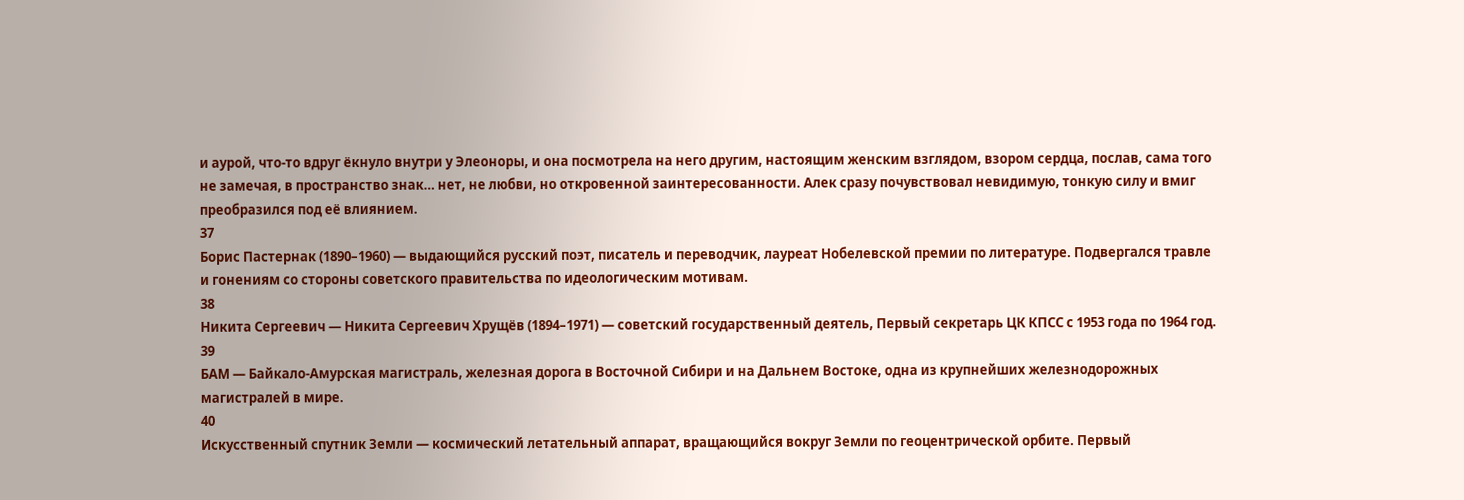и аурой, что-то вдруг ёкнуло внутри у Элеоноры, и она посмотрела на него другим, настоящим женским взглядом, взором сердца, послав, сама того не замечая, в пространство знак… нет, не любви, но откровенной заинтересованности. Алек сразу почувствовал невидимую, тонкую силу и вмиг преобразился под её влиянием.
37
Борис Пастернак (1890–1960) — выдающийся русский поэт, писатель и переводчик, лауреат Нобелевской премии по литературе. Подвергался травле и гонениям со стороны советского правительства по идеологическим мотивам.
38
Никита Сергеевич — Никита Сергеевич Хрущёв (1894–1971) — советский государственный деятель, Первый секретарь ЦК КПСС с 1953 года по 1964 год.
39
БАМ — Байкало-Амурская магистраль, железная дорога в Восточной Сибири и на Дальнем Востоке, одна из крупнейших железнодорожных магистралей в мире.
40
Искусственный спутник Земли — космический летательный аппарат, вращающийся вокруг Земли по геоцентрической орбите. Первый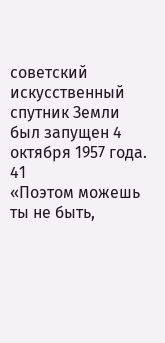советский искусственный спутник Земли был запущен 4 октября 1957 года.
41
«Поэтом можешь ты не быть,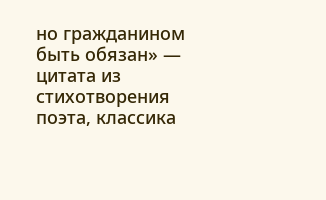но гражданином быть обязан» — цитата из стихотворения поэта, классика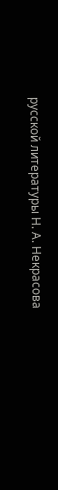русской литературы Н. А. Некрасова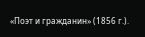«Поэт и гражданин» (1856 г.).